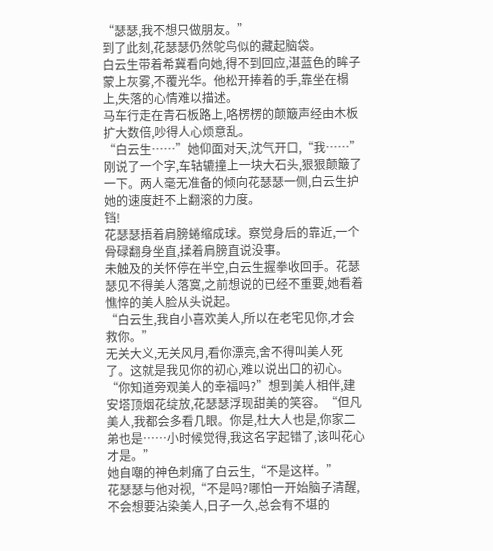“瑟瑟,我不想只做朋友。”
到了此刻,花瑟瑟仍然鸵鸟似的藏起脑袋。
白云生带着希冀看向她,得不到回应,湛蓝色的眸子蒙上灰雾,不覆光华。他松开捧着的手,靠坐在榻上,失落的心情难以描述。
马车行走在青石板路上,咯楞楞的颠簸声经由木板扩大数倍,吵得人心烦意乱。
“白云生……”她仰面对天,沈气开口,“我……”
刚说了一个字,车轱辘撞上一块大石头,狠狠颠簸了一下。两人毫无准备的倾向花瑟瑟一侧,白云生护她的速度赶不上翻滚的力度。
铛!
花瑟瑟捂着肩膀蜷缩成球。察觉身后的靠近,一个骨碌翻身坐直,揉着肩膀直说没事。
未触及的关怀停在半空,白云生握拳收回手。花瑟瑟见不得美人落寞,之前想说的已经不重要,她看着憔悴的美人脸从头说起。
“白云生,我自小喜欢美人,所以在老宅见你,才会救你。”
无关大义,无关风月,看你漂亮,舍不得叫美人死了。这就是我见你的初心,难以说出口的初心。
“你知道旁观美人的幸福吗?”想到美人相伴,建安塔顶烟花绽放,花瑟瑟浮现甜美的笑容。“但凡美人,我都会多看几眼。你是,杜大人也是,你家二弟也是……小时候觉得,我这名字起错了,该叫花心才是。”
她自嘲的神色刺痛了白云生,“不是这样。”
花瑟瑟与他对视,“不是吗?哪怕一开始脑子清醒,不会想要沾染美人,日子一久,总会有不堪的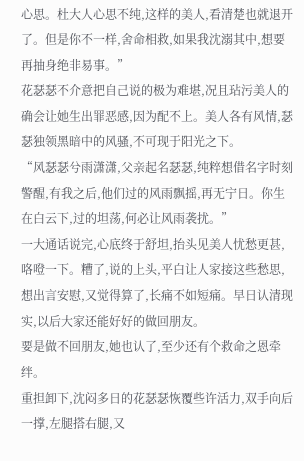心思。杜大人心思不纯,这样的美人,看清楚也就退开了。但是你不一样,舍命相救,如果我沈溺其中,想要再抽身绝非易事。”
花瑟瑟不介意把自己说的极为难堪,况且玷污美人的确会让她生出罪恶感,因为配不上。美人各有风情,瑟瑟独领黑暗中的风骚,不可现于阳光之下。
“风瑟瑟兮雨潇潇,父亲起名瑟瑟,纯粹想借名字时刻警醒,有我之后,他们过的风雨飘摇,再无宁日。你生在白云下,过的坦荡,何必让风雨袭扰。”
一大通话说完,心底终于舒坦,抬头见美人忧愁更甚,咯噔一下。糟了,说的上头,平白让人家接这些愁思,想出言安慰,又觉得算了,长痛不如短痛。早日认清现实,以后大家还能好好的做回朋友。
要是做不回朋友,她也认了,至少还有个救命之恩牵绊。
重担卸下,沈闷多日的花瑟瑟恢覆些许活力,双手向后一撑,左腿搭右腿,又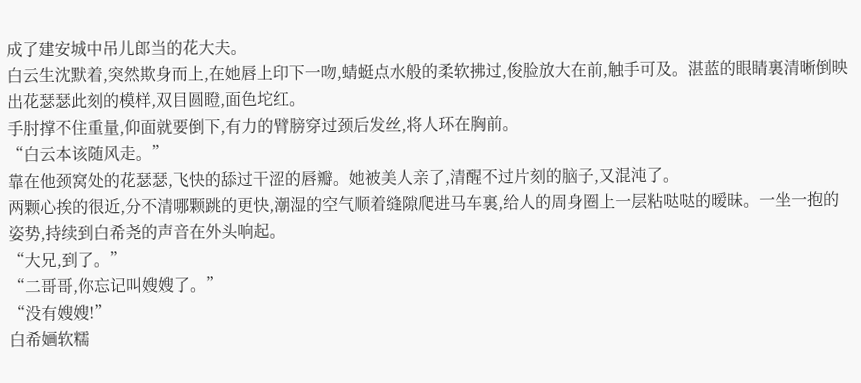成了建安城中吊儿郎当的花大夫。
白云生沈默着,突然欺身而上,在她唇上印下一吻,蜻蜓点水般的柔软拂过,俊脸放大在前,触手可及。湛蓝的眼睛裏清晰倒映出花瑟瑟此刻的模样,双目圆瞪,面色坨红。
手肘撑不住重量,仰面就要倒下,有力的臂膀穿过颈后发丝,将人环在胸前。
“白云本该随风走。”
靠在他颈窝处的花瑟瑟,飞快的舔过干涩的唇瓣。她被美人亲了,清醒不过片刻的脑子,又混沌了。
两颗心挨的很近,分不清哪颗跳的更快,潮湿的空气顺着缝隙爬进马车裏,给人的周身圈上一层粘哒哒的暧昧。一坐一抱的姿势,持续到白希尧的声音在外头响起。
“大兄,到了。”
“二哥哥,你忘记叫嫂嫂了。”
“没有嫂嫂!”
白希婳软糯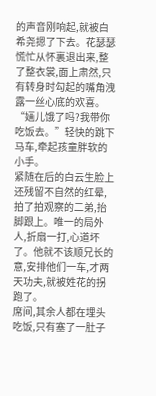的声音刚响起,就被白希尧摁了下去。花瑟瑟慌忙从怀裏退出来,整了整衣裳,面上肃然,只有转身时勾起的嘴角洩露一丝心底的欢喜。
“婳儿饿了吗?我带你吃饭去。”轻快的跳下马车,牵起孩童胖软的小手。
紧随在后的白云生脸上还残留不自然的红晕,拍了拍观察的二弟,抬脚跟上。唯一的局外人,折扇一打,心道坏了。他就不该顺兄长的意,安排他们一车,才两天功夫,就被姓花的拐跑了。
席间,其余人都在埋头吃饭,只有塞了一肚子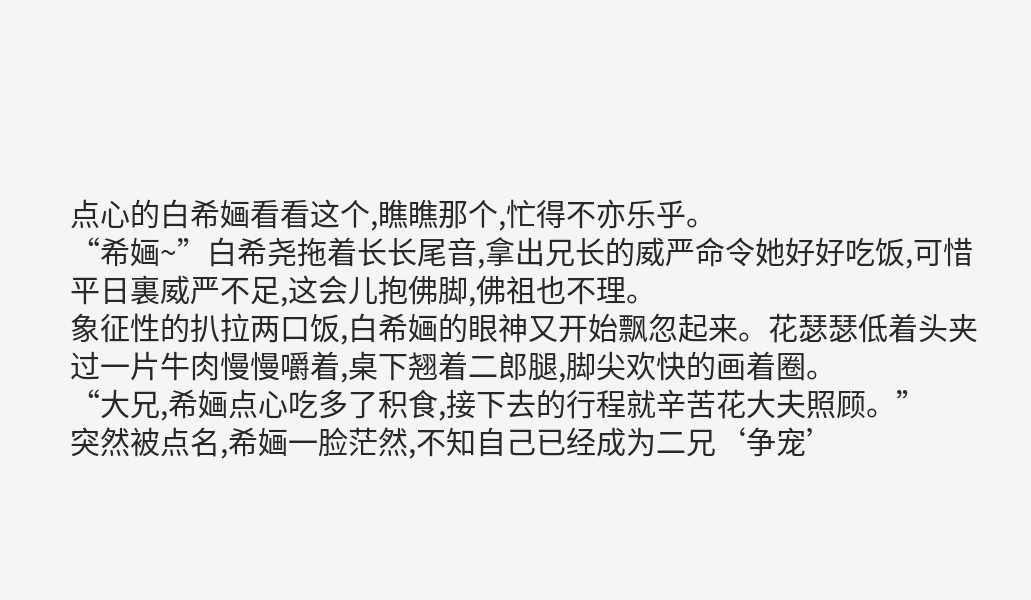点心的白希婳看看这个,瞧瞧那个,忙得不亦乐乎。
“希婳~”白希尧拖着长长尾音,拿出兄长的威严命令她好好吃饭,可惜平日裏威严不足,这会儿抱佛脚,佛祖也不理。
象征性的扒拉两口饭,白希婳的眼神又开始飘忽起来。花瑟瑟低着头夹过一片牛肉慢慢嚼着,桌下翘着二郎腿,脚尖欢快的画着圈。
“大兄,希婳点心吃多了积食,接下去的行程就辛苦花大夫照顾。”
突然被点名,希婳一脸茫然,不知自己已经成为二兄‘争宠’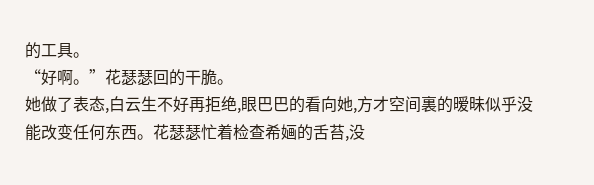的工具。
“好啊。”花瑟瑟回的干脆。
她做了表态,白云生不好再拒绝,眼巴巴的看向她,方才空间裏的暧昧似乎没能改变任何东西。花瑟瑟忙着检查希婳的舌苔,没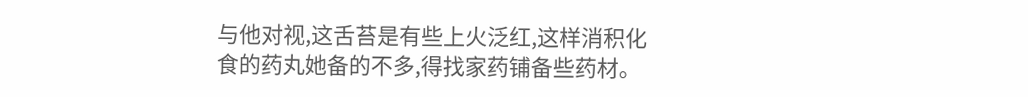与他对视,这舌苔是有些上火泛红,这样消积化食的药丸她备的不多,得找家药铺备些药材。